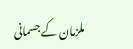ملزمان کے جسمانی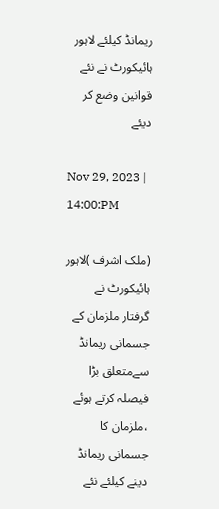ریمانڈ کیلئے لاہور ہائیکورٹ نے نئے قوانین وضع کر دیئے

Nov 29, 2023 | 14:00:PM

(ملک اشرف )لاہور ہائیکورٹ نے گرفتار ملزمان کے جسمانی ریمانڈ سےمتعلق بڑا فیصلہ کرتے ہوئے ،ملزمان کا جسمانی ریمانڈ دینے کیلئے نئے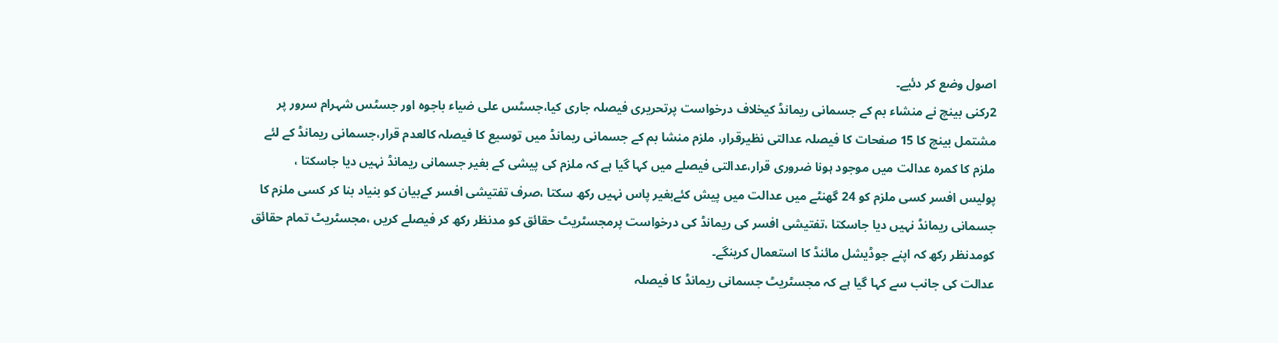اصول وضع کر دئیے۔
2رکنی بینچ نے منشاء بم کے جسمانی ریمانڈ کیخلاف درخواست پرتحریری فیصلہ جاری کیا،جسٹس علی ضیاء باجوہ اور جسٹس شہرام سرور پر مشتمل بینچ کا 15 صفحات کا فیصلہ عدالتی نظیرقرار، ملزم منشا بم کے جسمانی ریمانڈ میں توسیع کا فیصلہ کالعدم قرار،جسمانی ریمانڈ کے لئے ملزم کا کمرہ عدالت میں موجود ہونا ضروری قرار،عدالتی فیصلے میں کہا گیا ہے کہ ملزم کی پیشی کے بغیر جسمانی ریمانڈ نہیں دیا جاسکتا ،
پولیس افسر کسی ملزم کو 24 گھنٹے میں عدالت میں پیش کئےبغیر پاس نہیں رکھ سکتا ،صرف تفتیشی افسر کےبیان کو بنیاد بنا کر کسی ملزم کا جسمانی ریمانڈ نہیں دیا جاسکتا ،تفتیشی افسر کی ریمانڈ کی درخواست پرمجسٹریٹ حقائق کو مدنظر رکھ کر فیصلے کریں ،مجسٹریٹ تمام حقائق کومدنظر رکھ کہ اپنے جوڈیشل مائنڈ کا استعمال کرینگے۔
عدالت کی جانب سے کہا گیا ہے کہ مجسٹریٹ جسمانی ریمانڈ کا فیصلہ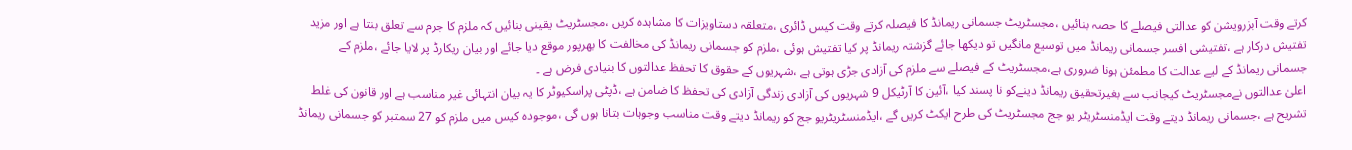کرتے وقت آبزرویشن کو عدالتی فیصلے کا حصہ بنائیں ،مجسٹریٹ جسمانی ریمانڈ کا فیصلہ کرتے وقت کیس ڈائری ،متعلقہ دستاویزات کا مشاہدہ کریں ،مجسٹریٹ یقینی بنائیں کہ ملزم کا جرم سے تعلق بنتا ہے اور مزید تفتیش درکار ہے ،تفتیشی افسر جسمانی ریمانڈ میں توسیع مانگیں تو دیکھا جائے گزشتہ ریمانڈ پر کیا تفتیش ہوئی ،ملزم کو جسمانی ریمانڈ کی مخالفت کا بھرپور موقع دیا جائے اور بیان ریکارڈ پر لایا جائے ،ملزم کے جسمانی ریمانڈ کے لیے عدالت کا مطمئن ہونا ضروری ہے،مجسٹریٹ کے فیصلے سے ملزم کی آزادی جڑی ہوتی ہے ،شہریوں کے حقوق کا تحفظ عدالتوں کا بنیادی فرض ہے ۔
اعلیٰ عدالتوں نےمجسٹریٹ کیجانب سے بغیرتحقیق ریمانڈ دینےکو نا پسند کیا ،آئین کا آرٹیکل 9 شہریوں کی آزادی زندگی آزادی کی تحفظ کا ضامن ہے ،ڈپٹی پراسکیوٹر کا یہ بیان انتہائی غیر مناسب ہے اور قانون کی غلط تشریح ہے ،جسمانی ریمانڈ دیتے وقت ایڈمنسٹریٹر یو جج مجسٹریٹ کی طرح ایکٹ کریں گے ،ایڈمنسٹریٹریو جج کو ریمانڈ دیتے وقت مناسب وجوہات بتانا ہوں گی ،موجودہ کیس میں ملزم کو 27 سمتبر کو جسمانی ریمانڈ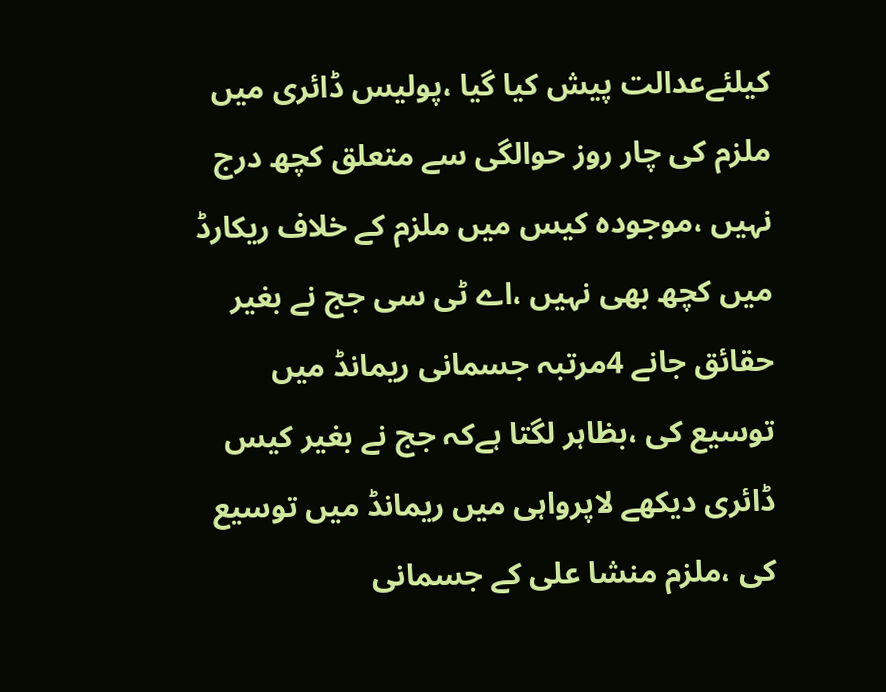کیلئےعدالت پیش کیا گیا ،پولیس ڈائری میں ملزم کی چار روز حوالگی سے متعلق کچھ درج نہیں ،موجودہ کیس میں ملزم کے خلاف ریکارڈ میں کچھ بھی نہیں ،اے ٹی سی جج نے بغیر حقائق جانے 4مرتبہ جسمانی ریمانڈ میں توسیع کی ،بظاہر لگتا ہےکہ جج نے بغیر کیس ڈائری دیکھے لاپرواہی میں ریمانڈ میں توسیع کی ،ملزم منشا علی کے جسمانی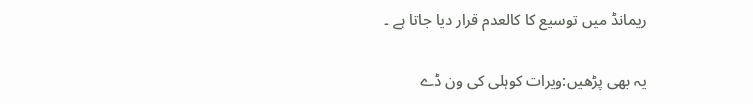ریمانڈ میں توسیع کا کالعدم قرار دیا جاتا ہے ۔

یہ بھی پڑھیں:ویرات کوہلی کی ون ڈے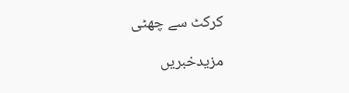کرکٹ سے چھٹی

مزیدخبریں